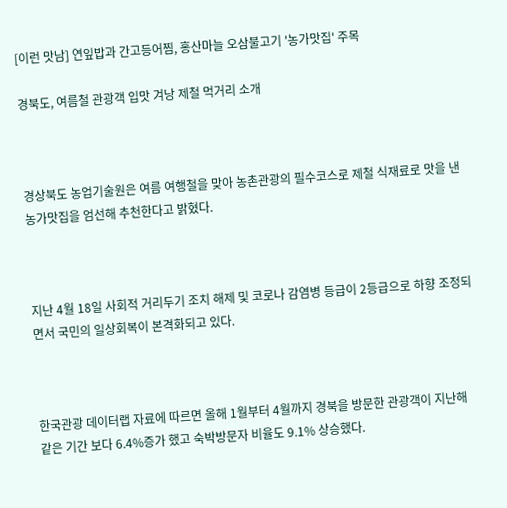[이런 맛남] 연잎밥과 간고등어찜, 홍산마늘 오삼불고기 '농가맛집' 주목

경북도, 여름철 관광객 입맛 겨낭 제철 먹거리 소개



경상북도 농업기술원은 여름 여행철을 맞아 농촌관광의 필수코스로 제철 식재료로 맛을 낸 농가맛집을 엄선해 추천한다고 밝혔다.



지난 4월 18일 사회적 거리두기 조치 해제 및 코로나 감염병 등급이 2등급으로 하향 조정되면서 국민의 일상회복이 본격화되고 있다.



한국관광 데이터랩 자료에 따르면 올해 1월부터 4월까지 경북을 방문한 관광객이 지난해 같은 기간 보다 6.4%증가 했고 숙박방문자 비율도 9.1% 상승했다.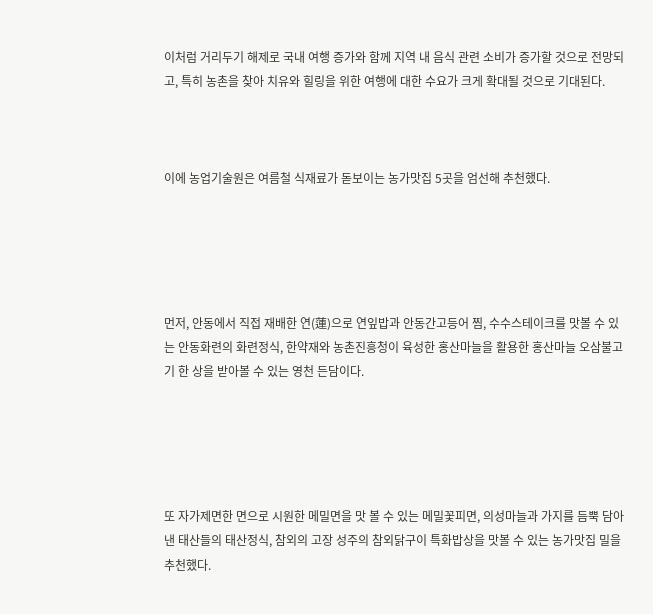이처럼 거리두기 해제로 국내 여행 증가와 함께 지역 내 음식 관련 소비가 증가할 것으로 전망되고, 특히 농촌을 찾아 치유와 힐링을 위한 여행에 대한 수요가 크게 확대될 것으로 기대된다.



이에 농업기술원은 여름철 식재료가 돋보이는 농가맛집 5곳을 엄선해 추천했다.





먼저, 안동에서 직접 재배한 연(蓮)으로 연잎밥과 안동간고등어 찜, 수수스테이크를 맛볼 수 있는 안동화련의 화련정식, 한약재와 농촌진흥청이 육성한 홍산마늘을 활용한 홍산마늘 오삼불고기 한 상을 받아볼 수 있는 영천 든담이다.





또 자가제면한 면으로 시원한 메밀면을 맛 볼 수 있는 메밀꽃피면, 의성마늘과 가지를 듬뿍 담아낸 태산들의 태산정식, 참외의 고장 성주의 참외닭구이 특화밥상을 맛볼 수 있는 농가맛집 밀을 추천했다.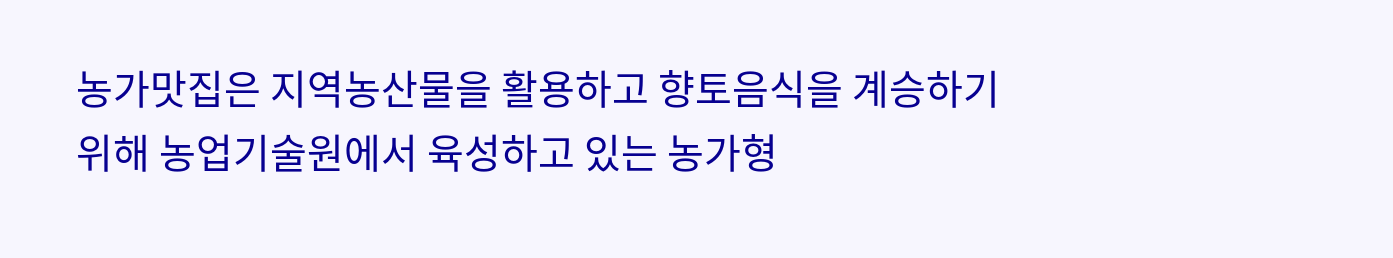농가맛집은 지역농산물을 활용하고 향토음식을 계승하기 위해 농업기술원에서 육성하고 있는 농가형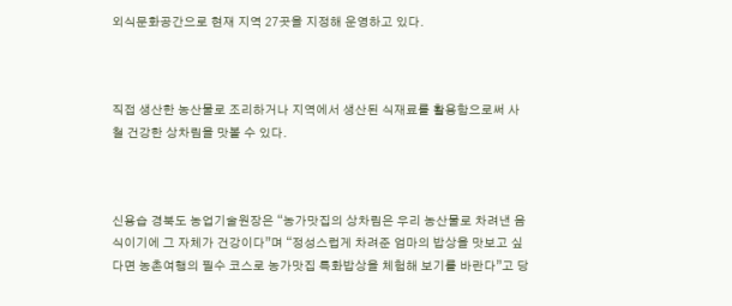외식문화공간으로 현재 지역 27곳을 지정해 운영하고 있다.



직접 생산한 농산물로 조리하거나 지역에서 생산된 식재료를 활용함으로써 사철 건강한 상차림을 맛볼 수 있다.



신용습 경북도 농업기술원장은 “농가맛집의 상차림은 우리 농산물로 차려낸 음식이기에 그 자체가 건강이다”며 “정성스럽게 차려준 엄마의 밥상을 맛보고 싶다면 농촌여행의 필수 코스로 농가맛집 특화밥상을 체험해 보기를 바란다”고 당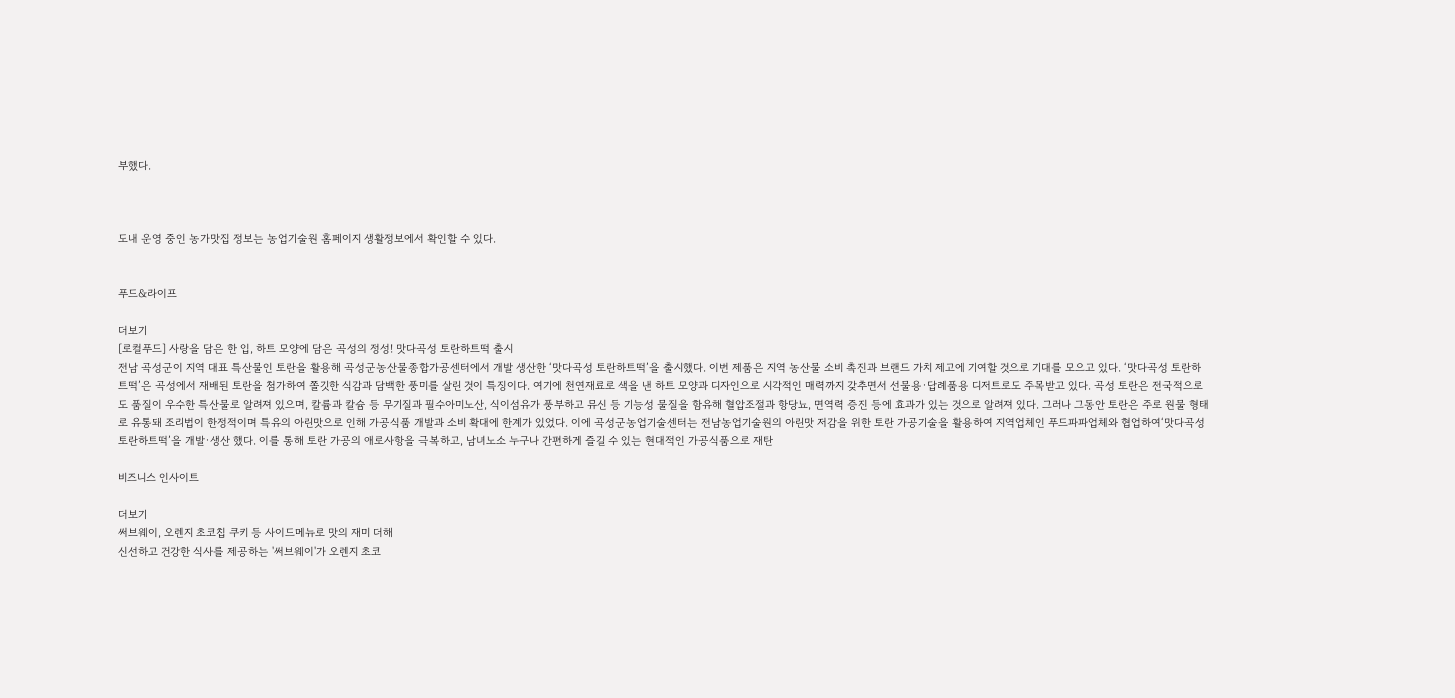부했다.



도내 운영 중인 농가맛집 정보는 농업기술원 홈페이지 생활정보에서 확인할 수 있다.


푸드&라이프

더보기
[로컬푸드] 사랑을 담은 한 입, 하트 모양에 담은 곡성의 정성! 맛다곡성 토란하트떡 출시
전남 곡성군이 지역 대표 특산물인 토란을 활용해 곡성군농산물종합가공센터에서 개발 생산한 ‘맛다곡성 토란하트떡’을 출시했다. 이번 제품은 지역 농산물 소비 촉진과 브랜드 가치 제고에 기여할 것으로 기대를 모으고 있다. ‘맛다곡성 토란하트떡’은 곡성에서 재배된 토란을 첨가하여 쫄깃한 식감과 담백한 풍미를 살린 것이 특징이다. 여기에 천연재료로 색을 낸 하트 모양과 디자인으로 시각적인 매력까지 갖추면서 선물용·답례품용 디저트로도 주목받고 있다. 곡성 토란은 전국적으로도 품질이 우수한 특산물로 알려져 있으며, 칼륨과 칼슘 등 무기질과 필수아미노산, 식이섬유가 풍부하고 뮤신 등 기능성 물질을 함유해 혈압조절과 항당뇨, 면역력 증진 등에 효과가 있는 것으로 알려져 있다. 그러나 그동안 토란은 주로 원물 형태로 유통돼 조리법이 한정적이며 특유의 아린맛으로 인해 가공식품 개발과 소비 확대에 한계가 있었다. 이에 곡성군농업기술센터는 전남농업기술원의 아린맛 저감을 위한 토란 가공기술을 활용하여 지역업체인 푸드파파업체와 협업하여‘맛다곡성 토란하트떡’을 개발·생산 했다. 이를 통해 토란 가공의 애로사항을 극복하고, 남녀노소 누구나 간편하게 즐길 수 있는 현대적인 가공식품으로 재탄

비즈니스 인사이트

더보기
써브웨이, 오렌지 초코칩 쿠키 등 사이드메뉴로 맛의 재미 더해
신선하고 건강한 식사를 제공하는 '써브웨이'가 오렌지 초코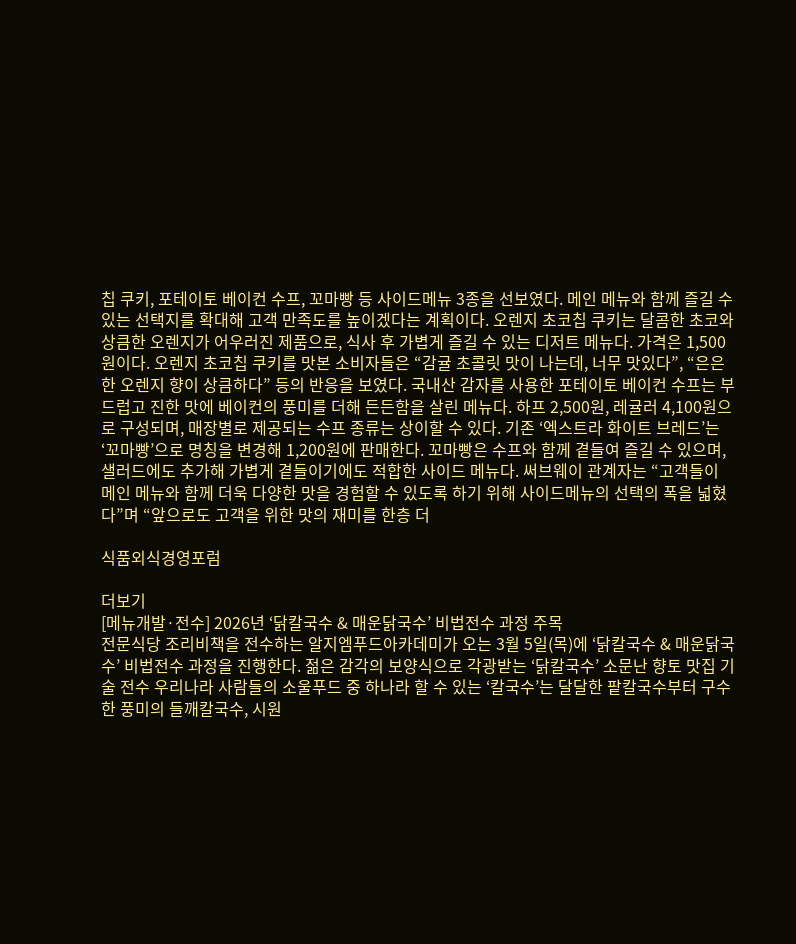칩 쿠키, 포테이토 베이컨 수프, 꼬마빵 등 사이드메뉴 3종을 선보였다. 메인 메뉴와 함께 즐길 수 있는 선택지를 확대해 고객 만족도를 높이겠다는 계획이다. 오렌지 초코칩 쿠키는 달콤한 초코와 상큼한 오렌지가 어우러진 제품으로, 식사 후 가볍게 즐길 수 있는 디저트 메뉴다. 가격은 1,500원이다. 오렌지 초코칩 쿠키를 맛본 소비자들은 “감귤 초콜릿 맛이 나는데, 너무 맛있다”, “은은한 오렌지 향이 상큼하다” 등의 반응을 보였다. 국내산 감자를 사용한 포테이토 베이컨 수프는 부드럽고 진한 맛에 베이컨의 풍미를 더해 든든함을 살린 메뉴다. 하프 2,500원, 레귤러 4,100원으로 구성되며, 매장별로 제공되는 수프 종류는 상이할 수 있다. 기존 ‘엑스트라 화이트 브레드’는 ‘꼬마빵’으로 명칭을 변경해 1,200원에 판매한다. 꼬마빵은 수프와 함께 곁들여 즐길 수 있으며, 샐러드에도 추가해 가볍게 곁들이기에도 적합한 사이드 메뉴다. 써브웨이 관계자는 “고객들이 메인 메뉴와 함께 더욱 다양한 맛을 경험할 수 있도록 하기 위해 사이드메뉴의 선택의 폭을 넓혔다”며 “앞으로도 고객을 위한 맛의 재미를 한층 더

식품외식경영포럼

더보기
[메뉴개발·전수] 2026년 ‘닭칼국수 & 매운닭국수’ 비법전수 과정 주목
전문식당 조리비책을 전수하는 알지엠푸드아카데미가 오는 3월 5일(목)에 ‘닭칼국수 & 매운닭국수’ 비법전수 과정을 진행한다. 젊은 감각의 보양식으로 각광받는 ‘닭칼국수’ 소문난 향토 맛집 기술 전수 우리나라 사람들의 소울푸드 중 하나라 할 수 있는 ‘칼국수’는 달달한 팥칼국수부터 구수한 풍미의 들깨칼국수, 시원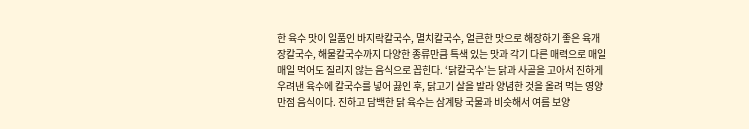한 육수 맛이 일품인 바지락칼국수, 멸치칼국수, 얼큰한 맛으로 해장하기 좋은 육개장칼국수, 해물칼국수까지 다양한 종류만큼 특색 있는 맛과 각기 다른 매력으로 매일매일 먹어도 질리지 않는 음식으로 꼽힌다. ‘닭칼국수’는 닭과 사골을 고아서 진하게 우려낸 육수에 칼국수를 넣어 끓인 후, 닭고기 살을 발라 양념한 것을 올려 먹는 영양만점 음식이다. 진하고 담백한 닭 육수는 삼계탕 국물과 비슷해서 여름 보양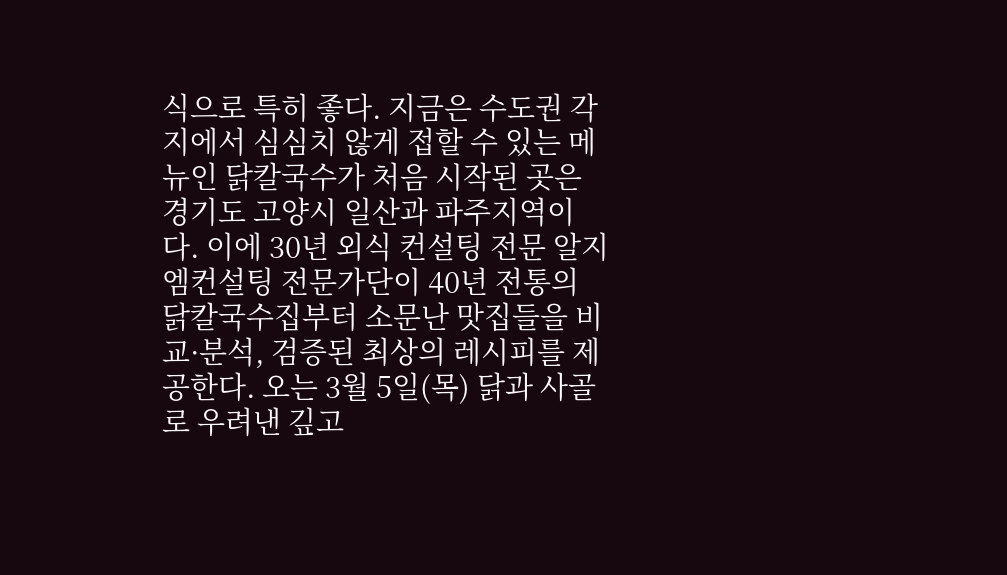식으로 특히 좋다. 지금은 수도권 각지에서 심심치 않게 접할 수 있는 메뉴인 닭칼국수가 처음 시작된 곳은 경기도 고양시 일산과 파주지역이다. 이에 30년 외식 컨설팅 전문 알지엠컨설팅 전문가단이 40년 전통의 닭칼국수집부터 소문난 맛집들을 비교·분석, 검증된 최상의 레시피를 제공한다. 오는 3월 5일(목) 닭과 사골로 우려낸 깊고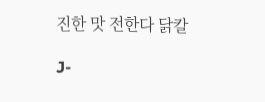진한 맛 전한다 닭칼

J-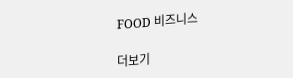FOOD 비즈니스

더보기